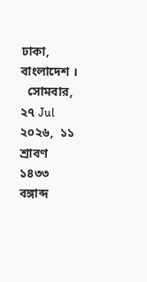ঢাকা, বাংলাদেশ ।
  সোমবার, ২৭ Jul ২০২৬,  ১১ শ্রাবণ ১৪৩৩ বঙ্গাব্দ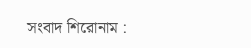সংবাদ শিরোনাম :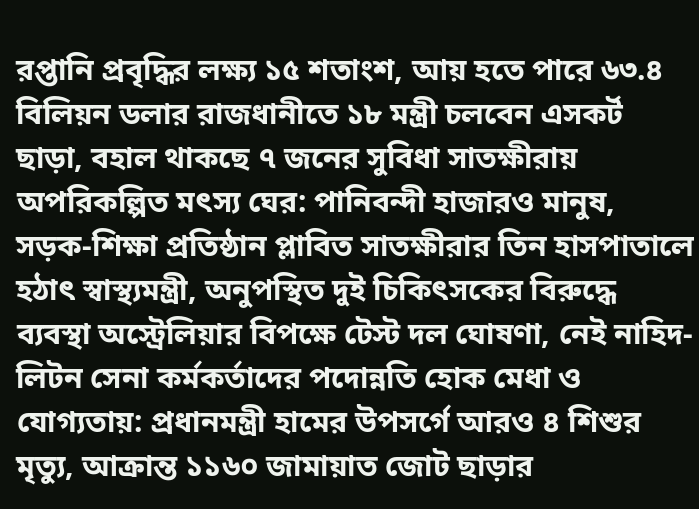রপ্তানি প্রবৃদ্ধির লক্ষ্য ১৫ শতাংশ, আয় হতে পারে ৬৩.৪ বিলিয়ন ডলার রাজধানীতে ১৮ মন্ত্রী চলবেন এসকর্ট ছাড়া, বহাল থাকছে ৭ জনের সুবিধা সাতক্ষীরায় অপরিকল্পিত মৎস্য ঘের: পানিবন্দী হাজারও মানুষ, সড়ক-শিক্ষা প্রতিষ্ঠান প্লাবিত সাতক্ষীরার তিন হাসপাতালে হঠাৎ স্বাস্থ্যমন্ত্রী, অনুপস্থিত দুই চিকিৎসকের বিরুদ্ধে ব্যবস্থা অস্ট্রেলিয়ার বিপক্ষে টেস্ট দল ঘোষণা, নেই নাহিদ-লিটন সেনা কর্মকর্তাদের পদোন্নতি হোক মেধা ও যোগ্যতায়: প্রধানমন্ত্রী হামের উপসর্গে আরও ৪ শিশুর মৃত্যু, আক্রান্ত ১১৬০ জামায়াত জোট ছাড়ার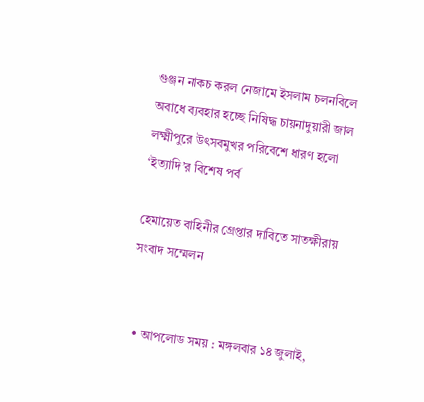গুঞ্জন নাকচ করল নেজামে ইসলাম চলনবিলে অবাধে ব্যবহার হচ্ছে নিষিদ্ধ চায়নাদুয়ারী জাল লক্ষ্মীপুরে উৎসবমুখর পরিবেশে ধারণ হলো ‘ইত্যাদি’র বিশেষ পর্ব

হেমায়েত বাহিনীর গ্রেপ্তার দাবিতে সাতক্ষীরায় সংবাদ সম্মেলন


  • আপলোড সময় : মঙ্গলবার ১৪ জুলাই,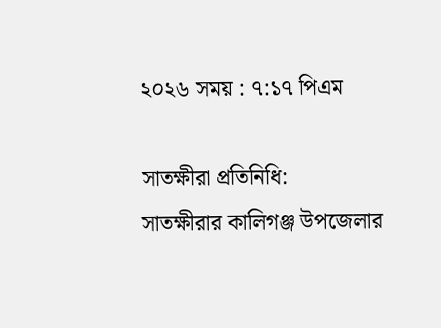২০২৬ সময় : ৭:১৭ পিএম

সাতক্ষীরা প্রতিনিধি:
সাতক্ষীরার কালিগঞ্জ উপজেলার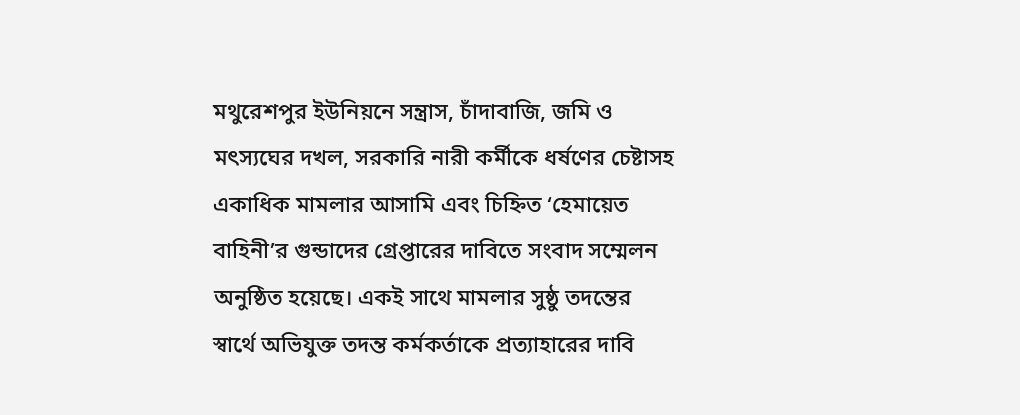মথুরেশপুর ইউনিয়নে সন্ত্রাস, চাঁদাবাজি, জমি ও মৎস্যঘের দখল, সরকারি নারী কর্মীকে ধর্ষণের চেষ্টাসহ একাধিক মামলার আসামি এবং চিহ্নিত ‘হেমায়েত বাহিনী’র গুন্ডাদের গ্রেপ্তারের দাবিতে সংবাদ সম্মেলন অনুষ্ঠিত হয়েছে। একই সাথে মামলার সুষ্ঠু তদন্তের স্বার্থে অভিযুক্ত তদন্ত কর্মকর্তাকে প্রত্যাহারের দাবি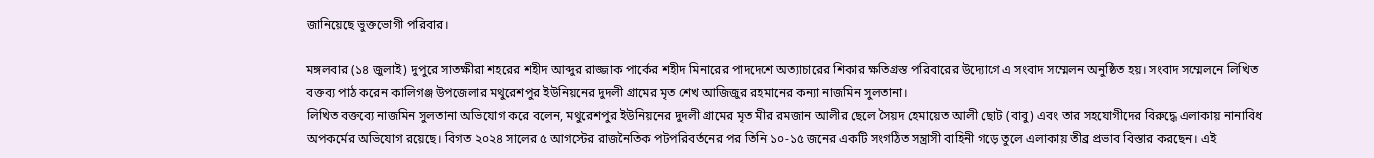জানিয়েছে ভুক্তভোগী পরিবার।

মঙ্গলবার (১৪ জুলাই) দুপুরে সাতক্ষীরা শহরের শহীদ আব্দুর রাজ্জাক পার্কের শহীদ মিনারের পাদদেশে অত্যাচারের শিকার ক্ষতিগ্রস্ত পরিবারের উদ্যোগে এ সংবাদ সম্মেলন অনুষ্ঠিত হয়। সংবাদ সম্মেলনে লিখিত বক্তব্য পাঠ করেন কালিগঞ্জ উপজেলার মথুরেশপুর ইউনিয়নের দুদলী গ্রামের মৃত শেখ আজিজুর রহমানের কন্যা নাজমিন সুলতানা।
লিখিত বক্তব্যে নাজমিন সুলতানা অভিযোগ করে বলেন, মথুরেশপুর ইউনিয়নের দুদলী গ্রামের মৃত মীর রমজান আলীর ছেলে সৈয়দ হেমায়েত আলী ছোট (বাবু) এবং তার সহযোগীদের বিরুদ্ধে এলাকায় নানাবিধ অপকর্মের অভিযোগ রয়েছে। বিগত ২০২৪ সালের ৫ আগস্টের রাজনৈতিক পটপরিবর্তনের পর তিনি ১০-১৫ জনের একটি সংগঠিত সন্ত্রাসী বাহিনী গড়ে তুলে এলাকায় তীব্র প্রভাব বিস্তার করছেন। এই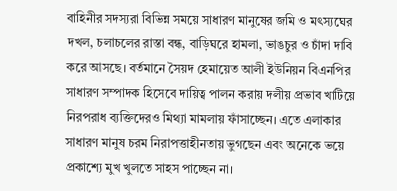বাহিনীর সদস্যরা বিভিন্ন সময়ে সাধারণ মানুষের জমি ও মৎস্যঘের দখল, চলাচলের রাস্তা বন্ধ, বাড়িঘরে হামলা, ভাঙচুর ও চাঁদা দাবি করে আসছে। বর্তমানে সৈয়দ হেমায়েত আলী ইউনিয়ন বিএনপির সাধারণ সম্পাদক হিসেবে দায়িত্ব পালন করায় দলীয় প্রভাব খাটিয়ে নিরপরাধ ব্যক্তিদেরও মিথ্যা মামলায় ফাঁসাচ্ছেন। এতে এলাকার সাধারণ মানুষ চরম নিরাপত্তাহীনতায় ভুগছেন এবং অনেকে ভয়ে প্রকাশ্যে মুখ খুলতে সাহস পাচ্ছেন না।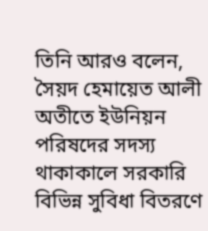তিনি আরও বলেন, সৈয়দ হেমায়েত আলী অতীতে ইউনিয়ন পরিষদের সদস্য থাকাকালে সরকারি বিভিন্ন সুবিধা বিতরণে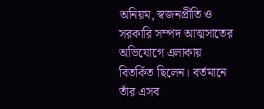অনিয়ম, স্বজনপ্রীতি ও সরকারি সম্পদ আত্মসাতের অভিযোগে এলাকায় বিতর্কিত ছিলেন। বর্তমানে তাঁর এসব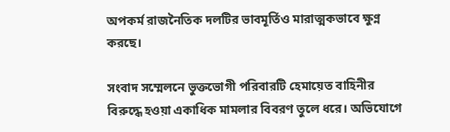অপকর্ম রাজনৈতিক দলটির ভাবমূর্তিও মারাত্মকভাবে ক্ষুণ্ন করছে।

সংবাদ সম্মেলনে ভুক্তভোগী পরিবারটি হেমায়েত বাহিনীর বিরুদ্ধে হওয়া একাধিক মামলার বিবরণ তুলে ধরে। অভিযোগে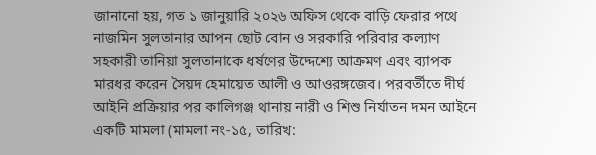জানানো হয়, গত ১ জানুয়ারি ২০২৬ অফিস থেকে বাড়ি ফেরার পথে নাজমিন সুলতানার আপন ছোট বোন ও সরকারি পরিবার কল্যাণ সহকারী তানিয়া সুলতানাকে ধর্ষণের উদ্দেশ্যে আক্রমণ এবং ব্যাপক মারধর করেন সৈয়দ হেমায়েত আলী ও আওরঙ্গজেব। পরবর্তীতে দীর্ঘ আইনি প্রক্রিয়ার পর কালিগঞ্জ থানায় নারী ও শিশু নির্যাতন দমন আইনে একটি মামলা (মামলা নং-১৫, তারিখ: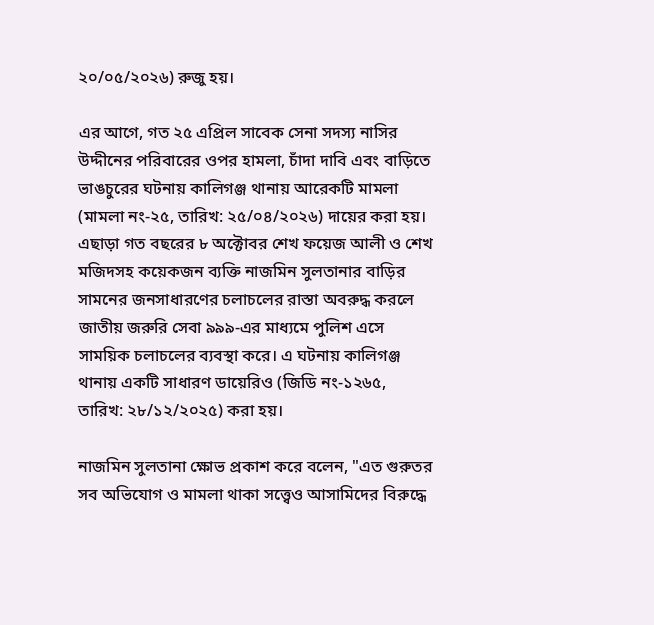২০/০৫/২০২৬) রুজু হয়।

এর আগে, গত ২৫ এপ্রিল সাবেক সেনা সদস্য নাসির উদ্দীনের পরিবারের ওপর হামলা, চাঁদা দাবি এবং বাড়িতে ভাঙচুরের ঘটনায় কালিগঞ্জ থানায় আরেকটি মামলা (মামলা নং-২৫, তারিখ: ২৫/০৪/২০২৬) দায়ের করা হয়। এছাড়া গত বছরের ৮ অক্টোবর শেখ ফয়েজ আলী ও শেখ মজিদসহ কয়েকজন ব্যক্তি নাজমিন সুলতানার বাড়ির সামনের জনসাধারণের চলাচলের রাস্তা অবরুদ্ধ করলে জাতীয় জরুরি সেবা ৯৯৯-এর মাধ্যমে পুলিশ এসে সাময়িক চলাচলের ব্যবস্থা করে। এ ঘটনায় কালিগঞ্জ থানায় একটি সাধারণ ডায়েরিও (জিডি নং-১২৬৫, তারিখ: ২৮/১২/২০২৫) করা হয়।

নাজমিন সুলতানা ক্ষোভ প্রকাশ করে বলেন, "এত গুরুতর সব অভিযোগ ও মামলা থাকা সত্ত্বেও আসামিদের বিরুদ্ধে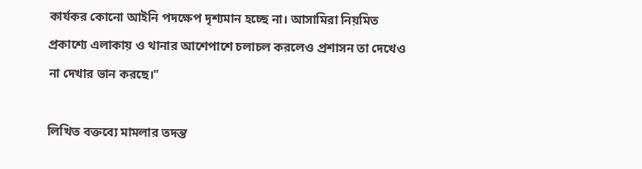কার্যকর কোনো আইনি পদক্ষেপ দৃশ্যমান হচ্ছে না। আসামিরা নিয়মিত প্রকাশ্যে এলাকায় ও থানার আশেপাশে চলাচল করলেও প্রশাসন তা দেখেও না দেখার ভান করছে।"

লিখিত বক্তব্যে মামলার তদন্ত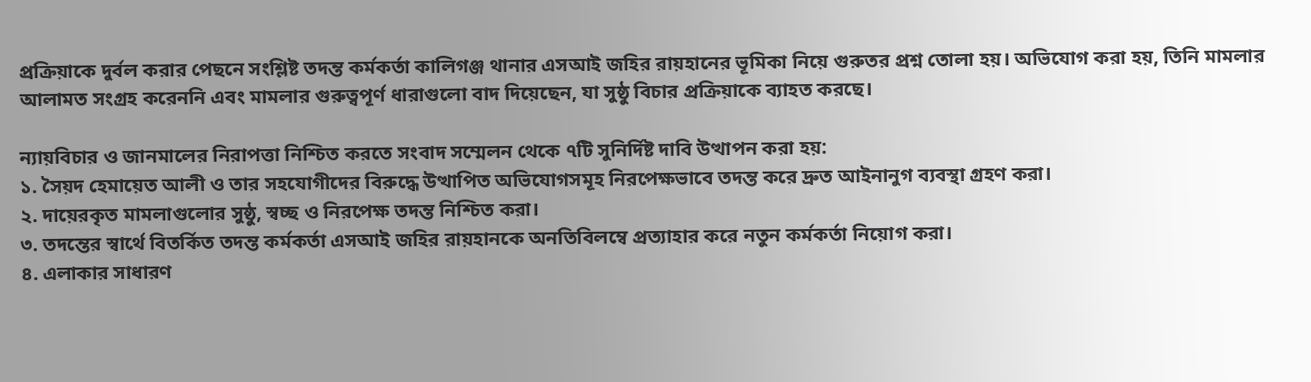প্রক্রিয়াকে দুর্বল করার পেছনে সংশ্লিষ্ট তদন্ত কর্মকর্তা কালিগঞ্জ থানার এসআই জহির রায়হানের ভূমিকা নিয়ে গুরুতর প্রশ্ন তোলা হয়। অভিযোগ করা হয়, তিনি মামলার আলামত সংগ্রহ করেননি এবং মামলার গুরুত্বপূর্ণ ধারাগুলো বাদ দিয়েছেন, যা সুষ্ঠু বিচার প্রক্রিয়াকে ব্যাহত করছে।

ন্যায়বিচার ও জানমালের নিরাপত্তা নিশ্চিত করতে সংবাদ সম্মেলন থেকে ৭টি সুনির্দিষ্ট দাবি উত্থাপন করা হয়:
১. সৈয়দ হেমায়েত আলী ও তার সহযোগীদের বিরুদ্ধে উত্থাপিত অভিযোগসমূহ নিরপেক্ষভাবে তদন্ত করে দ্রুত আইনানুগ ব্যবস্থা গ্রহণ করা।
২. দায়েরকৃত মামলাগুলোর সুষ্ঠু, স্বচ্ছ ও নিরপেক্ষ তদন্ত নিশ্চিত করা।
৩. তদন্তের স্বার্থে বিতর্কিত তদন্ত কর্মকর্তা এসআই জহির রায়হানকে অনতিবিলম্বে প্রত্যাহার করে নতুন কর্মকর্তা নিয়োগ করা।
৪. এলাকার সাধারণ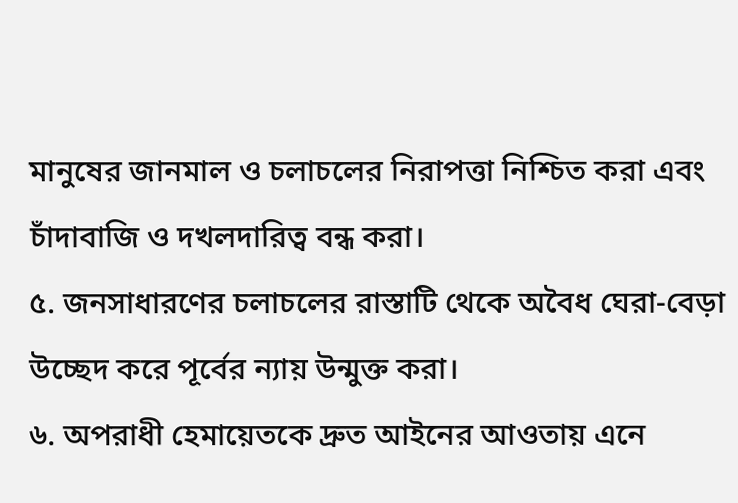মানুষের জানমাল ও চলাচলের নিরাপত্তা নিশ্চিত করা এবং চাঁদাবাজি ও দখলদারিত্ব বন্ধ করা।
৫. জনসাধারণের চলাচলের রাস্তাটি থেকে অবৈধ ঘেরা-বেড়া উচ্ছেদ করে পূর্বের ন্যায় উন্মুক্ত করা।
৬. অপরাধী হেমায়েতকে দ্রুত আইনের আওতায় এনে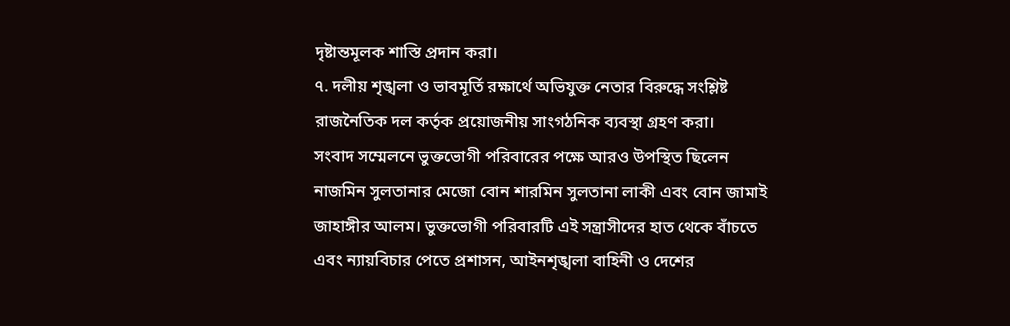দৃষ্টান্তমূলক শাস্তি প্রদান করা।
৭. দলীয় শৃঙ্খলা ও ভাবমূর্তি রক্ষার্থে অভিযুক্ত নেতার বিরুদ্ধে সংশ্লিষ্ট রাজনৈতিক দল কর্তৃক প্রয়োজনীয় সাংগঠনিক ব্যবস্থা গ্রহণ করা।
সংবাদ সম্মেলনে ভুক্তভোগী পরিবারের পক্ষে আরও উপস্থিত ছিলেন নাজমিন সুলতানার মেজো বোন শারমিন সুলতানা লাকী এবং বোন জামাই জাহাঙ্গীর আলম। ভুক্তভোগী পরিবারটি এই সন্ত্রাসীদের হাত থেকে বাঁচতে এবং ন্যায়বিচার পেতে প্রশাসন, আইনশৃঙ্খলা বাহিনী ও দেশের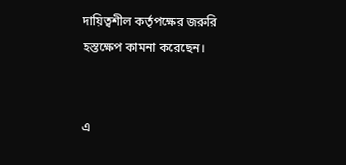দায়িত্বশীল কর্তৃপক্ষের জরুরি হস্তক্ষেপ কামনা করেছেন।


এ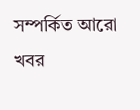সম্পর্কিত আরো খবর